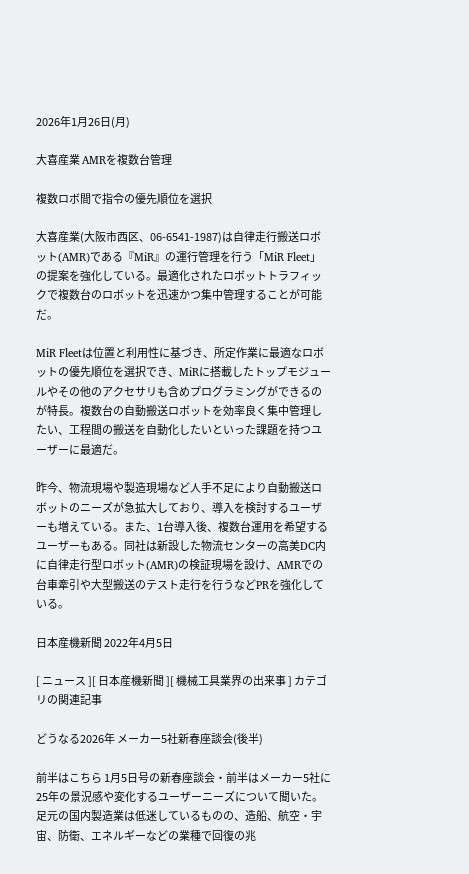2026年1月26日(月)

大喜産業 AMRを複数台管理

複数ロボ間で指令の優先順位を選択

大喜産業(大阪市西区、06-6541-1987)は自律走行搬送ロボット(AMR)である『MiR』の運行管理を行う「MiR Fleet」の提案を強化している。最適化されたロボットトラフィックで複数台のロボットを迅速かつ集中管理することが可能だ。

MiR Fleetは位置と利用性に基づき、所定作業に最適なロボットの優先順位を選択でき、MiRに搭載したトップモジュールやその他のアクセサリも含めプログラミングができるのが特長。複数台の自動搬送ロボットを効率良く集中管理したい、工程間の搬送を自動化したいといった課題を持つユーザーに最適だ。

昨今、物流現場や製造現場など人手不足により自動搬送ロボットのニーズが急拡大しており、導入を検討するユーザーも増えている。また、1台導入後、複数台運用を希望するユーザーもある。同社は新設した物流センターの高美DC内に自律走行型ロボット(AMR)の検証現場を設け、AMRでの台車牽引や大型搬送のテスト走行を行うなどPRを強化している。

日本産機新聞 2022年4月5日

[ ニュース ][ 日本産機新聞 ][ 機械工具業界の出来事 ] カテゴリの関連記事

どうなる2026年 メーカー5社新春座談会(後半)

前半はこちら 1月5日号の新春座談会・前半はメーカー5社に25年の景況感や変化するユーザーニーズについて聞いた。足元の国内製造業は低迷しているものの、造船、航空・宇宙、防衛、エネルギーなどの業種で回復の兆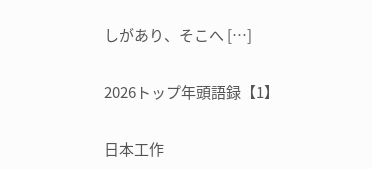しがあり、そこへ […]

2026トップ年頭語録【1】

日本工作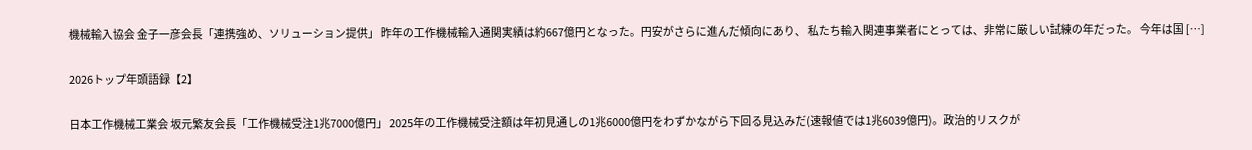機械輸入協会 金子一彦会長「連携強め、ソリューション提供」 昨年の工作機械輸入通関実績は約667億円となった。円安がさらに進んだ傾向にあり、 私たち輸入関連事業者にとっては、非常に厳しい試練の年だった。 今年は国 […]

2026トップ年頭語録【2】

日本工作機械工業会 坂元繁友会長「工作機械受注1兆7000億円」 2025年の工作機械受注額は年初見通しの1兆6000億円をわずかながら下回る見込みだ(速報値では1兆6039億円)。政治的リスクが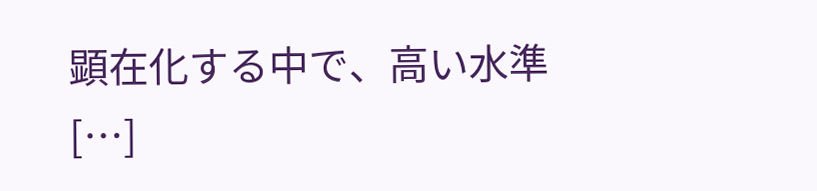顕在化する中で、高い水準 […]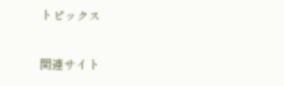トピックス

関連サイト